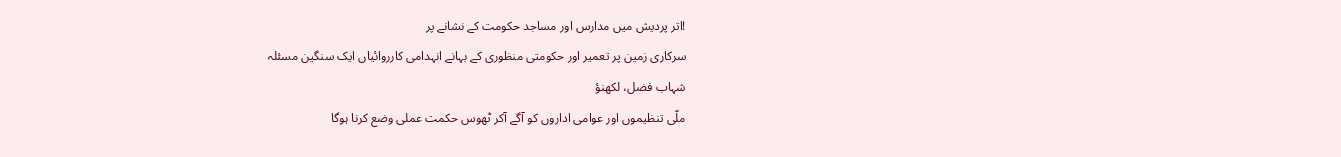!اتر پردیش میں مدارس اور مساجد حکومت کے نشانے پر
سرکاری زمین پر تعمیر اور حکومتی منظوری کے بہانے انہدامی کارروائیاں ایک سنگین مسئلہ
شہاب فضل، لکھنؤ
ملّی تنظیموں اور عوامی اداروں کو آگے آکر ٹھوس حکمت عملی وضع کرنا ہوگا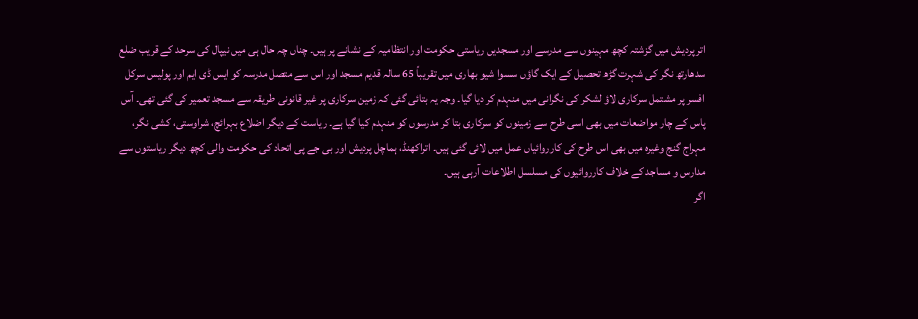اتر پردیش میں گزشتہ کچھ مہینوں سے مدرسے اور مسجدیں ریاستی حکومت اور انتظامیہ کے نشانے پر ہیں۔ چناں چہ حال ہی میں نیپال کی سرحد کے قریب ضلع سدھارتھ نگر کی شہرت گڑھ تحصیل کے ایک گاؤں سسوا شیو بھاری میں تقریباً 65 سالہ قدیم مسجد اور اس سے متصل مدرسہ کو ایس ڈی ایم اور پولیس سرکل افسر پر مشتمل سرکاری لاؤ لشکر کی نگرانی میں منہدم کر دیا گیا۔ وجہ یہ بتائی گئی کہ زمین سرکاری پر غیر قانونی طریقہ سے مسجد تعمیر کی گئی تھی۔ آس پاس کے چار مواضعات میں بھی اسی طرح سے زمینوں کو سرکاری بتا کر مدرسوں کو منہدم کیا گیا ہے۔ ریاست کے دیگر اضلاع بہرائچ، شراوستی، کشی نگر، مہراج گنج وغیرہ میں بھی اس طرح کی کارروائیاں عمل میں لائی گئی ہیں۔ اتراکھنڈ، ہماچل پردیش اور بی جے پی اتحاد کی حکومت والی کچھ دیگر ریاستوں سے مدارس و مساجد کے خلاف کارروائیوں کی مسلسل اطلاعات آرہی ہیں۔
اگر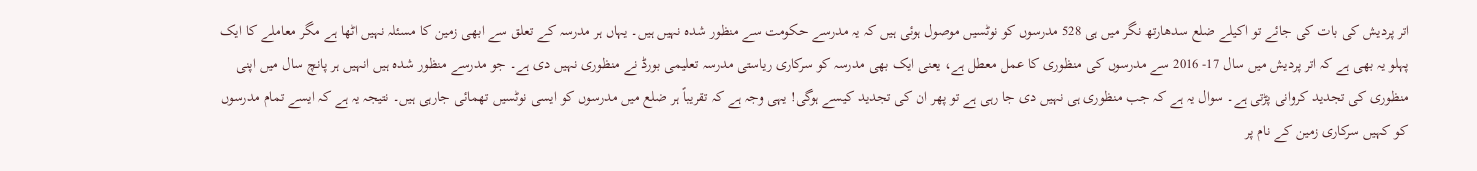اتر پردیش کی بات کی جائے تو اکیلے ضلع سدھارتھ نگر میں ہی 528 مدرسوں کو نوٹسیں موصول ہوئی ہیں کہ یہ مدرسے حکومت سے منظور شدہ نہیں ہیں۔ یہاں ہر مدرسہ کے تعلق سے ابھی زمین کا مسئلہ نہیں اٹھا ہے مگر معاملے کا ایک پہلو یہ بھی ہے کہ اتر پردیش میں سال 17- 2016 سے مدرسوں کی منظوری کا عمل معطل ہے، یعنی ایک بھی مدرسہ کو سرکاری ریاستی مدرسہ تعلیمی بورڈ نے منظوری نہیں دی ہے۔ جو مدرسے منظور شدہ ہیں انہیں ہر پانچ سال میں اپنی منظوری کی تجدید کروانی پڑتی ہے۔ سوال یہ ہے کہ جب منظوری ہی نہیں دی جا رہی ہے تو پھر ان کی تجدید کیسے ہوگی! یہی وجہ ہے کہ تقریباً ہر ضلع میں مدرسوں کو ایسی نوٹسیں تھمائی جارہی ہیں۔ نتیجہ یہ ہے کہ ایسے تمام مدرسوں کو کہیں سرکاری زمین کے نام پر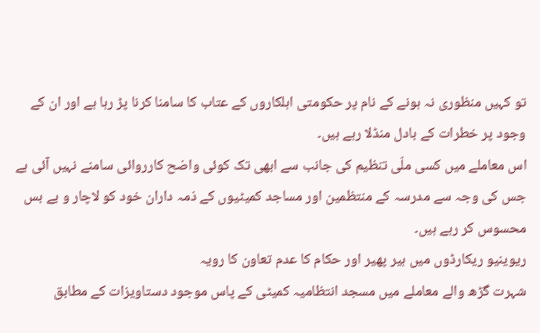تو کہیں منظوری نہ ہونے کے نام پر حکومتی اہلکاروں کے عتاب کا سامنا کرنا پڑ رہا ہے اور ان کے وجود پر خطرات کے بادل منڈلا رہے ہیں۔
اس معاملے میں کسی ملّی تنظیم کی جانب سے ابھی تک کوئی واضح کارروائی سامنے نہیں آئی ہے جس کی وجہ سے مدرسہ کے منتظمین اور مساجد کمیٹیوں کے ذمہ داران خود کو لاچار و بے بس محسوس کر رہے ہیں۔
ریوینیو ریکارڈوں میں ہیر پھیر اور حکام کا عدم تعاون کا رویہ
شہرت گڑھ والے معاملے میں مسجد انتظامیہ کمیٹی کے پاس موجود دستاویزات کے مطابق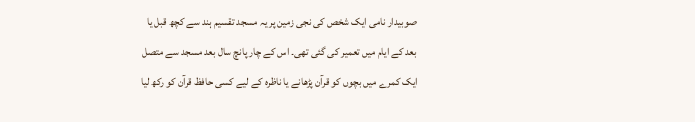صوبیدار نامی ایک شخص کی نجی زمین پر یہ مسجد تقسیم ہند سے کچھ قبل یا بعد کے ایام میں تعمیر کی گئی تھی۔ اس کے چار پانچ سال بعد مسجد سے متصل ایک کمرے میں بچوں کو قرآن پڑھانے یا ناظرہ کے لیے کسی حافظ قرآن کو رکھ لیا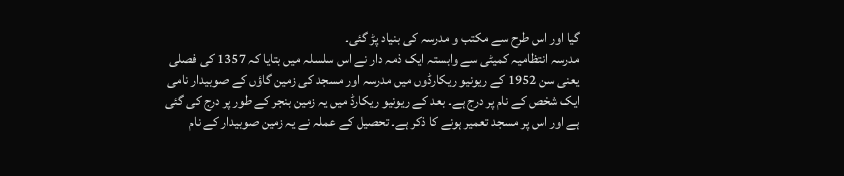گیا اور اس طرح سے مکتب و مدرسہ کی بنیاد پڑ گئی۔
مدرسہ انتظامیہ کمیٹی سے وابستہ ایک ذمہ دار نے اس سلسلہ میں بتایا کہ 1357 کی فصلی یعنی سن 1952 کے ریونیو ریکارڈوں میں مدرسہ اور مسجد کی زمین گاؤں کے صوبیدار نامی ایک شخص کے نام پر درج ہے۔ بعد کے ریونیو ریکارڈ میں یہ زمین بنجر کے طور پر درج کی گئی ہے اور اس پر مسجد تعمیر ہونے کا ذکر ہے۔ تحصیل کے عملہ نے یہ زمین صوبیدار کے نام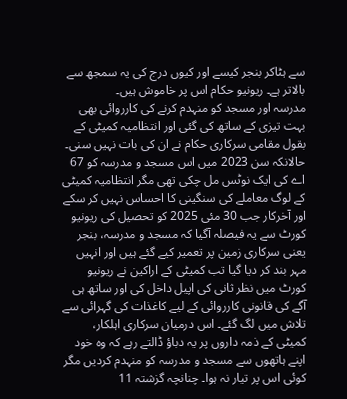سے ہٹاکر بنجر کیسے اور کیوں درج کی یہ سمجھ سے بالاتر ہے۔ ریونیو حکام اس پر خاموش ہیں۔
مدرسہ اور مسجد کو منہدم کرنے کی کارروائی بھی بہت تیزی کے ساتھ کی گئی اور انتظامیہ کمیٹی کے بقول مقامی سرکاری حکام نے ان کی بات نہیں سنی۔ حالانکہ سن 2023 میں اس مسجد و مدرسہ کو 67 اے کی ایک نوٹس مل چکی تھی مگر انتظامیہ کمیٹی کے لوگ معاملے کی سنگینی کا احساس نہیں کر سکے اور آخرکار جب 30 مئی 2025 کو تحصیل کی ریونیو کورٹ سے یہ فیصلہ آگیا کہ مسجد و مدرسہ، بنجر یعنی سرکاری زمین پر تعمیر کیے گئے ہیں اور انہیں مہر بند کر دیا گیا تب کمیٹی کے اراکین نے ریونیو کورٹ میں نظر ثانی کی اپیل داخل کی اور ساتھ ہی آگے کی قانونی کارروائی کے لیے کاغذات کی گہرائی سے تلاش میں لگ گئے۔ اس درمیان سرکاری اہلکار، کمیٹی کے ذمہ داروں پر یہ دباؤ ڈالتے رہے کہ وہ خود اپنے ہاتھوں سے مسجد و مدرسہ کو منہدم کردیں مگر کوئی اس پر تیار نہ ہوا۔ چنانچہ گزشتہ 11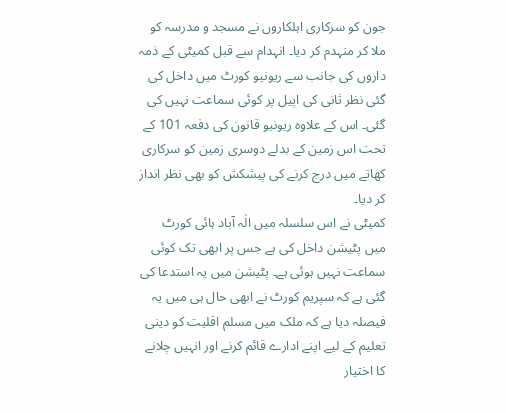جون کو سرکاری اہلکاروں نے مسجد و مدرسہ کو ملا کر منہدم کر دیا۔ انہدام سے قبل کمیٹی کے ذمہ داروں کی جانب سے ریونیو کورٹ میں داخل کی گئی نظر ثانی کی اپیل پر کوئی سماعت نہیں کی گئی۔ اس کے علاوہ ریونیو قانون کی دفعہ 101 کے تحت اس زمین کے بدلے دوسری زمین کو سرکاری کھاتے میں درج کرنے کی پیشکش کو بھی نظر انداز کر دیا۔
کمیٹی نے اس سلسلہ میں الٰہ آباد ہائی کورٹ میں پٹیشن داخل کی ہے جس پر ابھی تک کوئی سماعت نہیں ہوئی ہے۔ پٹیشن میں یہ استدعا کی گئی ہے کہ سپریم کورٹ نے ابھی حال ہی میں یہ فیصلہ دیا ہے کہ ملک میں مسلم اقلیت کو دینی تعلیم کے لیے اپنے ادارے قائم کرنے اور انہیں چلانے کا اختیار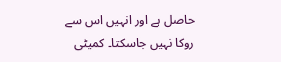حاصل ہے اور انہیں اس سے روکا نہیں جاسکتا۔ کمیٹی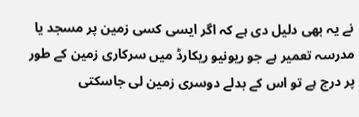نے یہ بھی دلیل دی ہے کہ اگر ایسی کسی زمین پر مسجد یا مدرسہ تعمیر ہے جو ریونیو ریکارڈ میں سرکاری زمین کے طور پر درج ہے تو اس کے بدلے دوسری زمین لی جاسکتی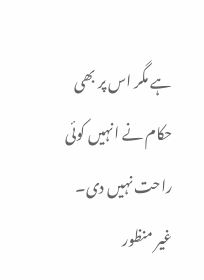ہے مگر اس پر بھی حکام نے انہیں کوئی راحت نہیں دی۔
غیر منظور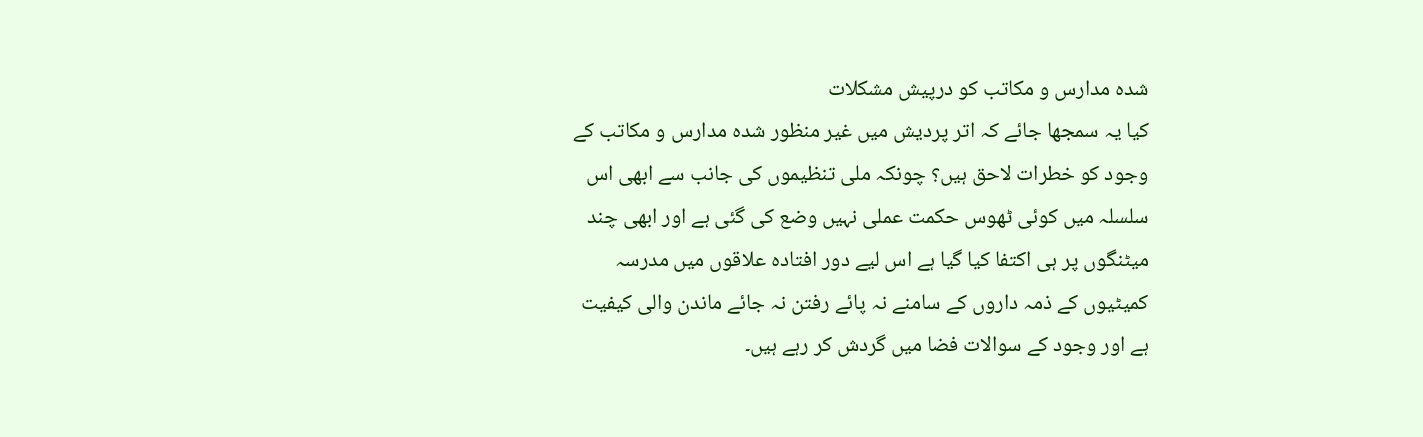شدہ مدارس و مکاتب کو درپیش مشکلات
کیا یہ سمجھا جائے کہ اتر پردیش میں غیر منظور شدہ مدارس و مکاتب کے وجود کو خطرات لاحق ہیں؟ چونکہ ملی تنظیموں کی جانب سے ابھی اس سلسلہ میں کوئی ٹھوس حکمت عملی نہیں وضع کی گئی ہے اور ابھی چند میٹنگوں پر ہی اکتفا کیا گیا ہے اس لیے دور افتادہ علاقوں میں مدرسہ کمیٹیوں کے ذمہ داروں کے سامنے نہ پائے رفتن نہ جائے ماندن والی کیفیت ہے اور وجود کے سوالات فضا میں گردش کر رہے ہیں۔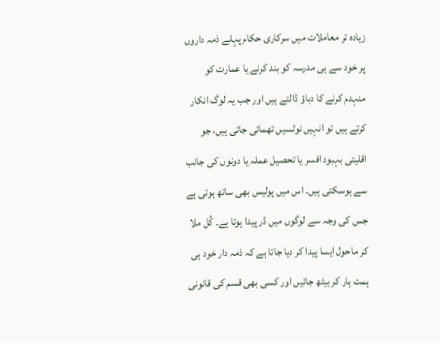زیادہ تر معاملات میں سرکاری حکام پہلے ذمہ داروں پر خود سے ہی مدرسہ کو بند کرنے یا عمارت کو منہدم کرنے کا دباؤ ڈالتے ہیں اور جب یہ لوگ انکار کرتے ہیں تو انہیں نوٹسیں تھمائی جاتی ہیں، جو اقلیتی بہبود افسر یا تحصیل عملہ یا دونوں کی جانب سے ہوسکتی ہیں۔ اس میں پولیس بھی ساتھ ہوتی ہے جس کی وجہ سے لوگوں میں ڈر پیدا ہوتا ہے۔ کُل ملا کر ماحول ایسا پیدا کر دیا جاتا ہے کہ ذمہ دار خود ہی ہمت ہار کر بیٹھ جائیں اور کسی بھی قسم کی قانونی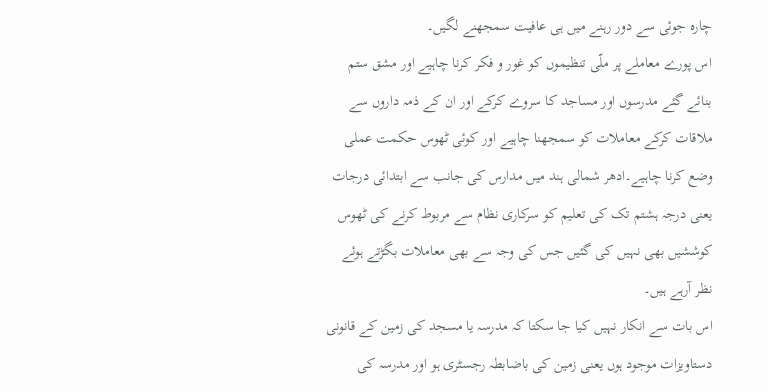چارہ جوئی سے دور رہنے میں ہی عافیت سمجھنے لگیں۔
اس پورے معاملے پر ملّی تنظیموں کو غور و فکر کرنا چاہیے اور مشق ستم بنائے گئے مدرسوں اور مساجد کا سروے کرکے اور ان کے ذمہ داروں سے ملاقات کرکے معاملات کو سمجھنا چاہیے اور کوئی ٹھوس حکمت عملی وضع کرنا چاہیے۔ادھر شمالی ہند میں مدارس کی جانب سے ابتدائی درجات یعنی درجہ ہشتم تک کی تعلیم کو سرکاری نظام سے مربوط کرنے کی ٹھوس کوششیں بھی نہیں کی گئیں جس کی وجہ سے بھی معاملات بگڑتے ہوئے نظر آرہے ہیں۔
اس بات سے انکار نہیں کیا جا سکتا کہ مدرسہ یا مسجد کی زمین کے قانونی دستاویزات موجود ہوں یعنی زمین کی باضابطہ رجسٹری ہو اور مدرسہ کی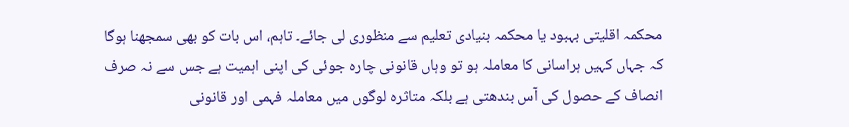محکمہ اقلیتی بہبود یا محکمہ بنیادی تعلیم سے منظوری لی جائے۔ تاہم، اس بات کو بھی سمجھنا ہوگا کہ جہاں کہیں ہراسانی کا معاملہ ہو تو وہاں قانونی چارہ جوئی کی اپنی اہمیت ہے جس سے نہ صرف انصاف کے حصول کی آس بندھتی ہے بلکہ متاثرہ لوگوں میں معاملہ فہمی اور قانونی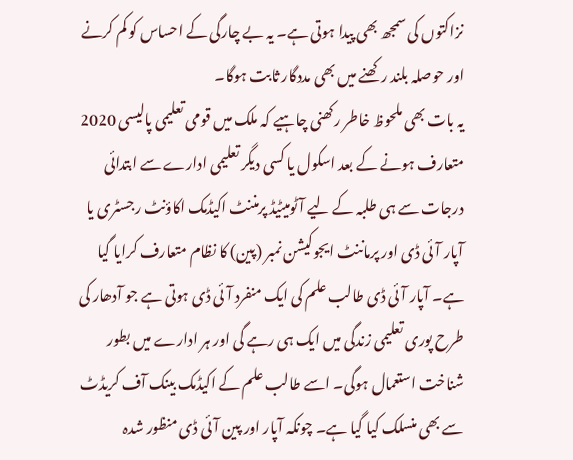نزاکتوں کی سمجھ بھی پیدا ہوتی ہے۔ یہ بے چارگی کے احساس کو کم کرنے اور حوصلہ بلند رکھنے میں بھی مددگار ثابت ہوگا۔
یہ بات بھی ملحوظ خاطر رکھنی چاہیے کہ ملک میں قومی تعلیمی پالیسی 2020 متعارف ہونے کے بعد اسکول یا کسی دیگر تعلیمی ادارے سے ابتدائی درجات سے ہی طلبہ کے لیے آٹومیٹیڈ پرمننٹ اکیڈمک اکاؤنٹ رجسٹری یا آپار آئی ڈی اور پرماننٹ ایجوکیشن نمبر (پین) کا نظام متعارف کرایا گیا ہے۔ آپار آئی ڈی طالب علم کی ایک منفرد آئی ڈی ہوتی ہے جو آدھار کی طرح پوری تعلیمی زندگی میں ایک ہی رہے گی اور ہر ادارے میں بطور شناخت استعمال ہوگی۔ اسے طالب علم کے اکیڈمک بینک آف کریڈٹ سے بھی منسلک کیا گیا ہے۔ چونکہ آپار اور پین آئی ڈی منظور شدہ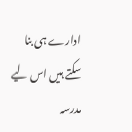ادارے ہی بنا سکتے ہیں اس لیے مدرسہ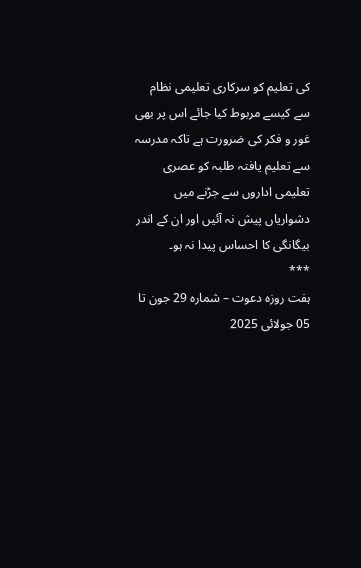کی تعلیم کو سرکاری تعلیمی نظام سے کیسے مربوط کیا جائے اس پر بھی غور و فکر کی ضرورت ہے تاکہ مدرسہ سے تعلیم یافتہ طلبہ کو عصری تعلیمی اداروں سے جڑنے میں دشواریاں پیش نہ آئیں اور ان کے اندر بیگانگی کا احساس پیدا نہ ہو۔
***
ہفت روزہ دعوت – شمارہ 29 جون تا 05 جولائی 2025